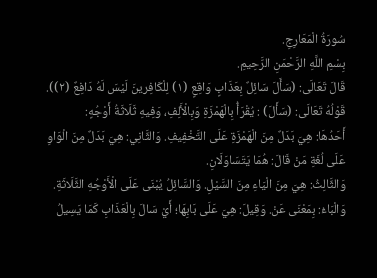سُورَةُ الْمَعَارِجِ.
بِسْمِ اللَّهِ الرَّحْمَنِ الرَّحِيمِ.
قَالَ تَعَالَى: (سَأَلَ سَائِلٌ بِعَذَابٍ وَاقِعٍ (١) لِلْكَافِرينَ لَيْسَ لَهُ دَافِعٌ (٢)).
قَوْلُهُ تَعَالَى: (سَأَلَ) : يُقْرَأُ بِالْهَمْزَةِ وَبِالْأَلِفِ، وَفِيهِ ثَلَاثَةُ أَوْجُهٍ:
أَحَدُهَا: هِيَ بَدَلٌ مِنَ الْهَمْزَةِ عَلَى التَّخْفِيفِ. وَالثَّانِي: هِيَ بَدَلٌ مِنَ الْوَاوِ عَلَى لُغَةِ مَنْ قَالَ: هُمَا يَتَسَاوَلَانِ.
وَالثَّالِثُ: هِيَ مِنَ الْيَاءِ مِنَ السَّيْلِ. وَالسَّائِلُ يُبْنَى عَلَى الْأَوْجُهِ الثَّلَاثَةِ.
وَالْبَاءُ: بِمَعْنَى عَنْ. وَقِيلَ: هِيَ عَلَى بَابِهَا؛ أَيْ سَالَ بِالْعَذَابِ كَمَا يَسِيلُ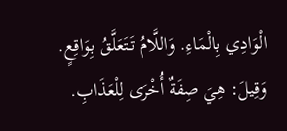الْوَادِي بِالْمَاءِ. وَاللَّامُ تَتَعَلَّقُ بِوَاقِعٍ. وَقِيلَ: هِيَ صِفَةٌ أُخْرَى لِلْعَذَابِ.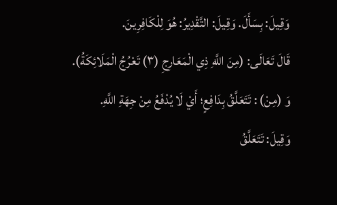وَقِيلَ: بِسَأَلَ. وَقِيلَ: التَّقْدِيرُ: هُوَ لِلْكَافِرِينَ.
قَالَ تَعَالَى: (مِنَ اللَّهِ ذِي الْمَعَارِجِ (٣) تَعْرُجُ الْمَلَائِكَةُ).
وَ (مِنْ) : تَتَعَلَّقُ بِدَافِعٍ؛ أَيْ لَا يُدْفَعُ مِنْ جِهَةِ اللَّهِ.
وَقِيلَ: تَتَعَلَّقُ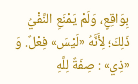بِوَاقِعٍ، وَلَمْ يَمْنَعِ النَّفْيُ ذَلِكَ؛ لِأَنَّهُ «لَيْسَ» فِعْلٌ. وَ «ذِي» : صِفَةٌ لِلَّهِ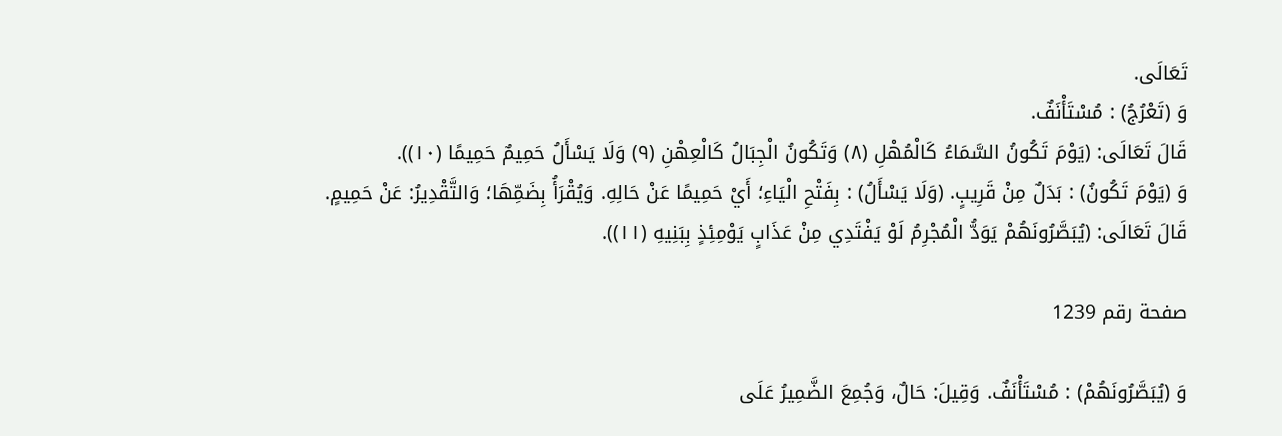تَعَالَى.
وَ (تَعْرُجُ) : مُسْتَأْنَفٌ.
قَالَ تَعَالَى: (يَوْمَ تَكُونُ السَّمَاءُ كَالْمُهْلِ (٨) وَتَكُونُ الْجِبَالُ كَالْعِهْنِ (٩) وَلَا يَسْأَلُ حَمِيمٌ حَمِيمًا (١٠)).
وَ (يَوْمَ تَكُونُ) : بَدَلٌ مِنْ قَرِيبٍ. (وَلَا يَسْأَلُ) : بِفَتْحِ الْيَاءِ؛ أَيْ حَمِيمًا عَنْ حَالِهِ. وَيُقْرَأُ بِضَمِّهَا؛ وَالتَّقْدِيرُ: عَنْ حَمِيمٍ.
قَالَ تَعَالَى: (يُبَصَّرُونَهُمْ يَوَدُّ الْمُجْرِمُ لَوْ يَفْتَدِي مِنْ عَذَابٍ يَوْمِئِذٍ بِبَنِيهِ (١١)).

صفحة رقم 1239

وَ (يُبَصَّرُونَهُمْ) : مُسْتَأْنَفٌ. وَقِيلَ: حَالٌ، وَجُمِعَ الضَّمِيرُ عَلَى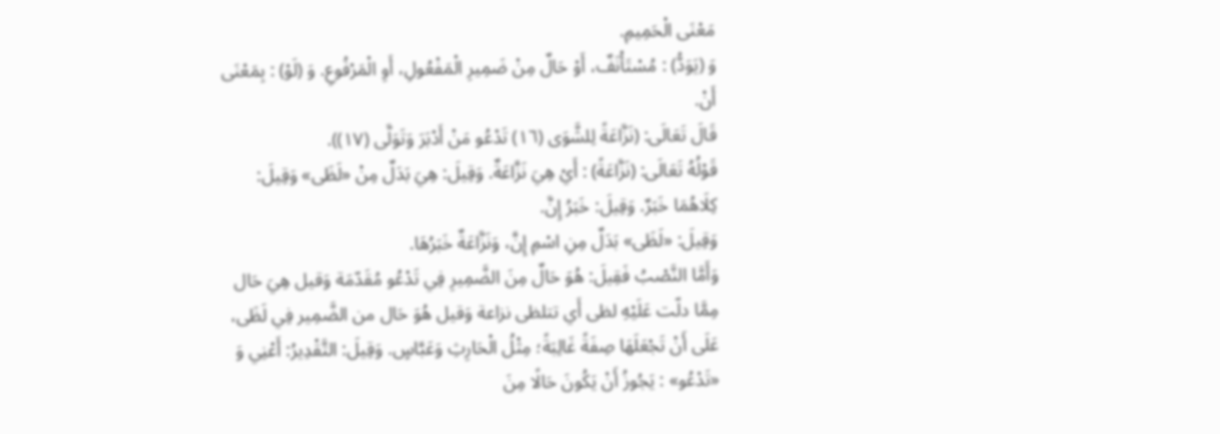مَعْنَى الْحَمِيمِ.
وَ (يَوَدُّ) : مُسْتَأْنَفٌ، أَوْ حَالٌ مِنْ ضَمِيرِ الْمَفْعُولِ، أَوِ الْمَرْفُوعِ. وَ (لَوْ) : بِمَعْنَى أَنْ.
قَالَ تَعَالَى: (نَزَّاعَةً لِلشَّوَى (١٦) تَدْعُو مَنْ أَدْبَرَ وَتَوَلَّى (١٧)).
قَوْلُهُ تَعَالَى: (نَزَّاعَةً) : أَيْ هِيَ نَزَّاعَةٌ. وَقِيلَ: هِيَ بَدَلٌ مِنْ «لَظَى» وَقِيلَ: كِلَاهُمَا خَبَرٌ. وَقِيلَ: خَبَرُ إِنَّ.
وَقِيلَ: «لَظَى» بَدَلٌ مِنِ اسْمِ إِنَّ، وَنَزَّاعَةٌ خَبَرُهَا.
وَأَمَّا النَّصْبُ فَقِيلَ: هُوَ حَالٌ مِنَ الضَّمِيرِ فِي تَدْعُو مُقَدّمَة وَقيل هِيَ حَال مِمَّا دلّت عَلَيْهِ لظى أَي تتلظى نزاعة وَقيل هُوَ حَال من الضَّمِير فِي لَظَى، عَلَى أَنْ تَجْعَلَهَا صِفَةً غَالِبَةً؛ مِثْلُ الْحَارِثِ وَعَبَّاسٍ. وَقِيلَ: التَّقْدِيرُ: أَعْنِي وَ «تَدْعُو» : يَجُوزُ أَنْ يَكُونَ حَالًا مِنَ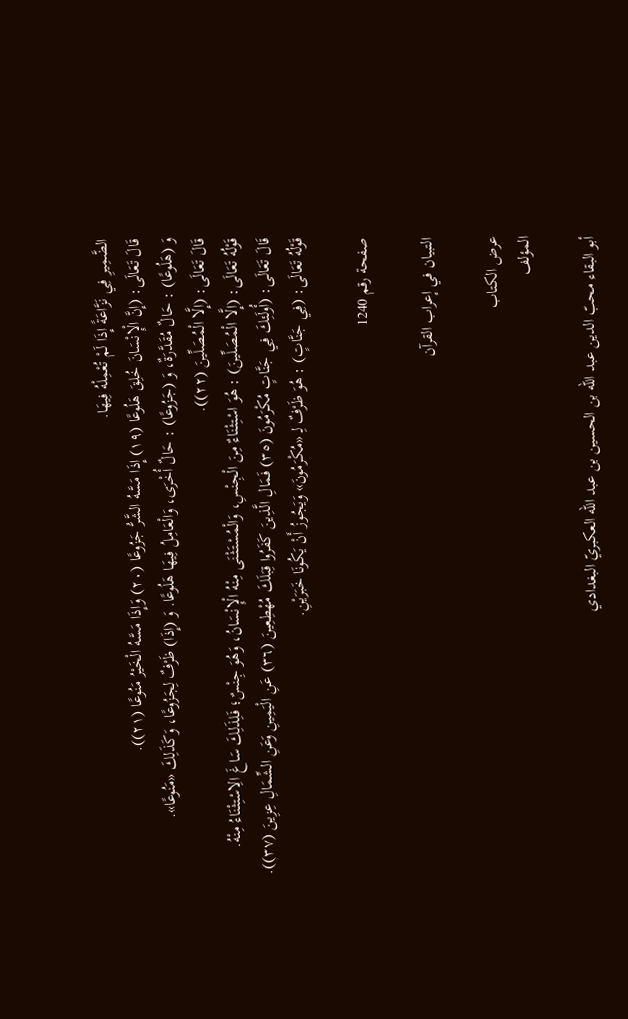الضَّمِيرِ فِي نَزَّاعَةً إِذَا لَمْ تُعْمِلْهُ فِيهَا.
قَالَ تَعَالَى: (إِنَّ الْإِنْسَانَ خُلِقَ هَلُوعًا (١٩) إِذَا مَسَّهُ الشَّرُّ جَزُوعًا (٢٠) وَإِذَا مَسَّهُ الْخَيْرُ مَنُوعًا (٢١)).
وَ (هَلُوعًا) : حَالٌ مُقَدَّرَةٌ، وَ (جَزُوعًا) : حَالٌ أُخْرَى، وَالْعَامِلُ فِيهَا هَلُوعًا. وَ (إِذَا) ظَرْفٌ لِجَزُوعًا، وَكَذَلِكَ «مَنُوعًا».
قَالَ تَعَالَى: (إِلَّا الْمُصَلِّينَ (٢٢)).
قَوْلُهُ تَعَالَى: (إِلَّا الْمُصَلِّينَ) : هُوَ اسْتِثْنَاءٌ مِنَ الْجِنْسِ، وَالْمُسْتَثْنَى مِنْهُ الْإِنْسَانُ، وَهُوَ جِنْسٌ؛ فَلِذَلِكَ سَاغَ الِاسْتِثْنَاءُ مِنْهُ.
قَالَ تَعَالَى: (أُولَئِكَ فِي جَنَّاتٍ مُكْرَمُونَ (٣٥) فَمَالِ الَّذِينَ كَفَرُوا قِبَلَكَ مُهْطِعِينَ (٣٦) عَنِ الْيَمِينِ وَعَنِ الشِّمَالِ عِزِينَ (٣٧)).
قَوْلُهُ تَعَالَى: (فِي جَنَّاتٍ) : هُوَ ظَرْفٌ لِـ «مُكْرَمُونَ» وَيَجُوزُ أَنْ يَكُونَا خَبَرَيْنِ.

صفحة رقم 1240

التبيان في إعراب القرآن

عرض الكتاب
المؤلف

أبو البقاء محبّ الدين عبد الله بن الحسين بن عبد الله العكبريّ البغدادي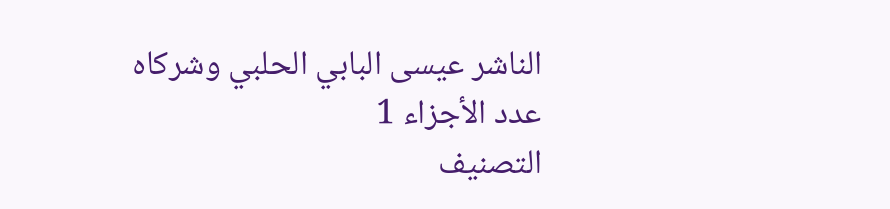الناشر عيسى البابي الحلبي وشركاه
عدد الأجزاء 1
التصنيف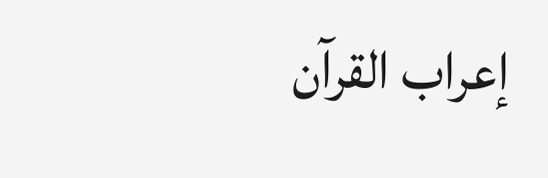إعراب القرآن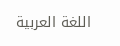اللغة العربية